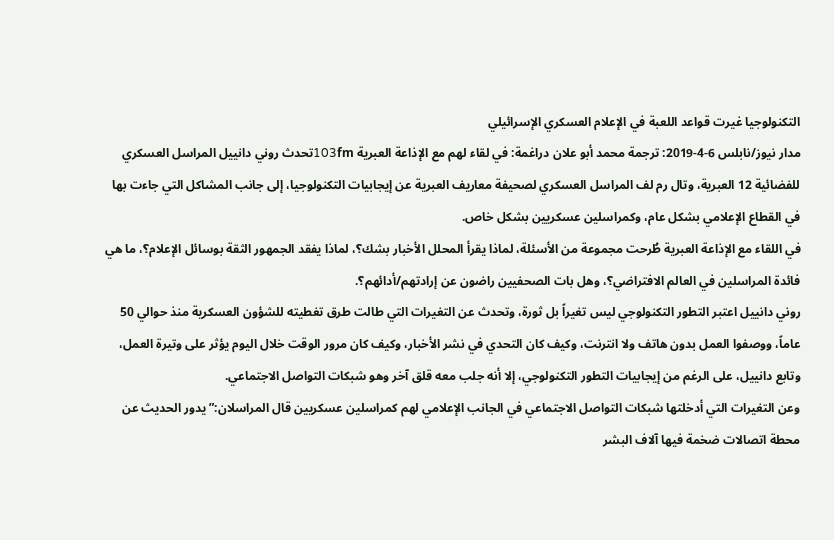التكنولوجيا غيرت قواعد اللعبة في الإعلام العسكري الإسرائيلي
مدار نيوز/نابلس 6-4-2019: ترجمة محمد أبو علان دراغمة: في لقاء لهم مع الإذاعة العبرية 103fmتحدث روني دانييل المراسل العسكري للفضائية 12 العبرية، وتال رم لف المراسل العسكري لصحيفة معاريف العبرية عن إيجابيات التكنولوجيا، إلى جانب المشاكل التي جاءت بها في القطاع الإعلامي بشكل عام، وكمراسلين عسكريين بشكل خاص.
في اللقاء مع الإذاعة العبرية طُرحت مجموعة من الأسئلة، لماذا يقرأ المحلل الأخبار بشك؟، لماذا يفقد الجمهور الثقة بوسائل الإعلام؟، ما هي فائدة المراسلين في العالم الافتراضي؟، وهل بات الصحفيين راضون عن إرادتهم/أدائهم؟.
روني دانييل اعتبر التطور التكنولوجي ليس تغيراً بل ثورة، وتحدث عن التغيرات التي طالت طرق تغطيته للشؤون العسكرية منذ حوالي 50 عاماً، ووصفوا العمل بدون هاتف ولا انترنت، وكيف كان التحدي في نشر الأخبار، وكيف كان مرور الوقت خلال اليوم يؤثر على وتيرة العمل، وتابع دانييل، على الرغم من إيجابيات التطور التكنولوجي، إلا أنه جلب معه قلق آخر وهو شبكات التواصل الاجتماعي.
وعن التغيرات التي أدخلتها شبكات التواصل الاجتماعي في الجانب الإعلامي لهم كمراسلين عسكريين قال المراسلان:” يدور الحديث عن محطة اتصالات ضخمة فيها آلاف البشر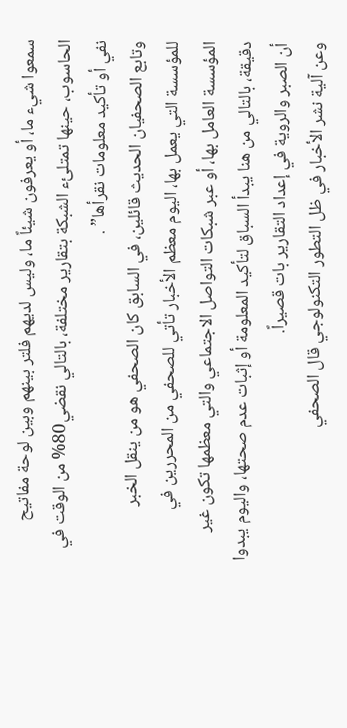سمعوا شيء ما، أو يعرفون شيئاً ما، وليس لديهم فلتر بينهم وبين لوحة مفاتيح الحاسوب، حينها تمتلئء الشبكة بتقارير مختلفة، بالتالي نقضي80% من الوقت في نفي أو تأكيد معلومات نقرأها” .
وتابع الصحفيان الحديث قائلين، في السابق كان الصحفي هو من ينقل الخبر للمؤسسة التي يعمل بها، اليوم معظم الأخبار تأتي للصحفي من المحررين في المؤسسة العامل بها، أو عبر شبكات التواصل الاجتماعي والتي معظمها تكون غير دقيقة، بالتالي من هنا يبدأ السباق لتأكيد المعلومة أو إثبات عدم صحتها، واليوم يبدوا أن الصبر والروية في إعداد التقارير بات قصيراً.
وعن آلية نشر الأخبار في ظل التطور التكنولوجي قال الصحفي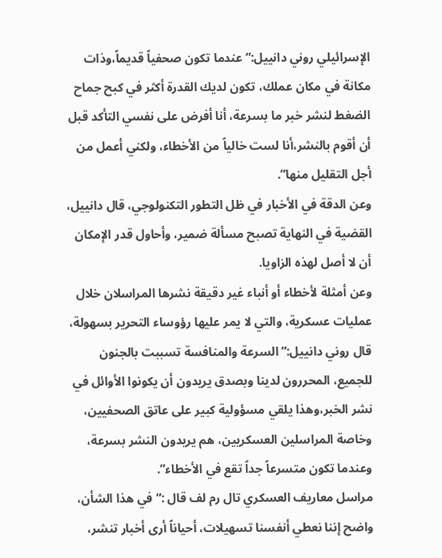الإسرائيلي روني دانييل:” عندما تكون صحفياً قديماً،وذات مكانة في مكان عملك، تكون لديك القدرة أكثر في كبح جماح الضغط لنشر خبر ما بسرعة، أنا أفرض على نفسي التأكد قبل أن أقوم بالنشر،أنا لست خالياً من الأخطاء، ولكني أعمل من أجل التقليل منها”.
وعن الدقة في الأخبار في ظل التطور التكنولوجي، قال دانييل، القضية في النهاية تصبح مسألة ضمير، وأحاول قدر الإمكان أن لا أصل لهذه الزاويا.
وعن أمثلة لأخطاء أو أنباء غير دقيقة نشرها المراسلان خلال عمليات عسكرية، والتي لا يمر عليها رؤوساء التحرير بسهولة، قال روني دانييل:” السرعة والمنافسة تسببت بالجنون للجميع، المحررون لدينا وبصدق يريدون أن يكونوا الأوائل في نشر الخبر،وهذا يلقي مسؤولية كبير على عاتق الصحفيين، وخاصة المراسلين العسكريين، هم يريدون النشر بسرعة، وعندما تكون متسرعاً جداً تقع في الأخطاء”.
مراسل معاريف العسكري تال رم لف قال :” في هذا الشأن، واضح إننا نعطي أنفسنا تسهيلات، أحياناً أرى أخبار تنشر،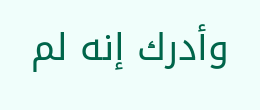وأدرك إنه لم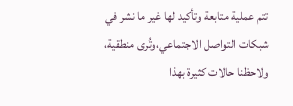تتم عملية متابعة وتأكيد لها غير ما نشر في شبكات التواصل الاجتماعي،وتُرى منطقية، ولاحظنا حالات كثيرة بهذا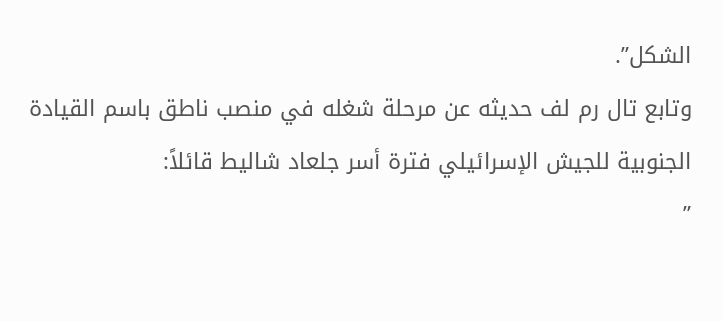الشكل”.
وتابع تال رم لف حديثه عن مرحلة شغله في منصب ناطق باسم القيادة الجنوبية للجيش الإسرائيلي فترة أسر جلعاد شاليط قائلاً:
”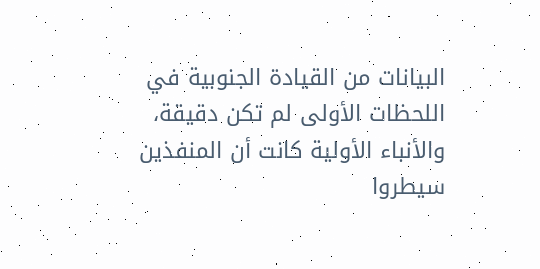البيانات من القيادة الجنوبية في اللحظات الأولى لم تكن دقيقة، والأنباء الأولية كانت أن المنفذين سيطروا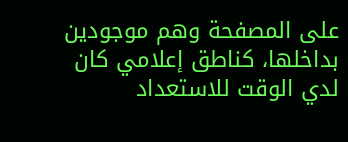على المصفحة وهم موجودين بداخلها، كناطق إعلامي كان لدي الوقت للاستعداد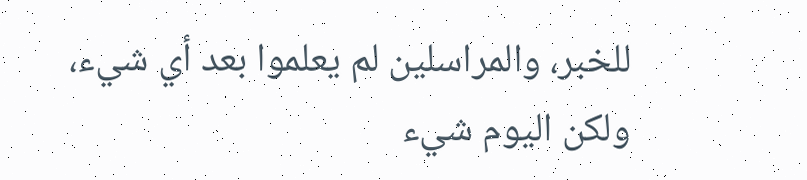للخبر، والمراسلين لم يعلموا بعد أي شيء، ولكن اليوم شيء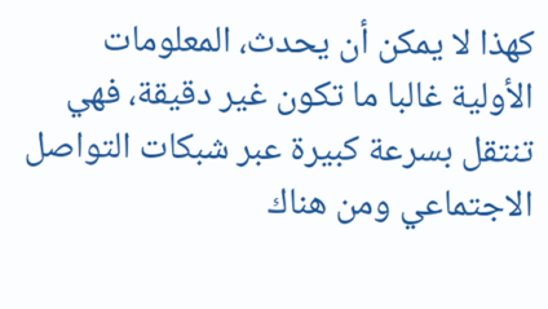كهذا لا يمكن أن يحدث، المعلومات الأولية غالبا ما تكون غير دقيقة، فهي تنتقل بسرعة كبيرة عبر شبكات التواصل الاجتماعي ومن هناك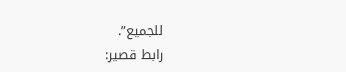للجميع”.
رابط قصير: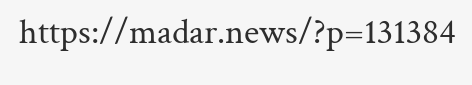https://madar.news/?p=131384